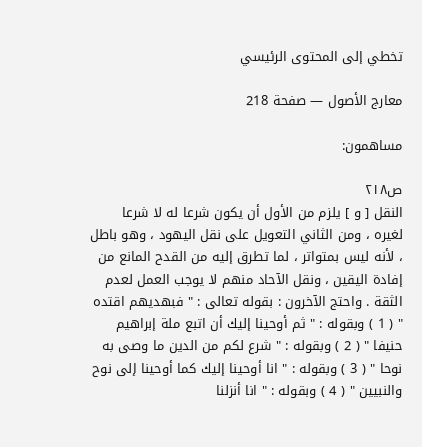تخطي إلى المحتوى الرئيسي

معارج الأصول — صفحة 218

مساهمون:

ص٢١٨
النقل [ و ] يلزم من الأول أن يكون شرعا له لا شرعا لغيره ، ومن الثاني التعويل على نقل اليهود ، وهو باطل ، لأنه ليس بمتواتر ، لما تطرق إليه من القدح المانع من إفادة اليقين ، ونقل الآحاد منهم لا يوجب العمل لعدم الثقة . واحتج الآخرون : بقوله تعالى : " فبهديهم اقتده " ( 1 ) وبقوله : " ثم أوحينا إليك أن اتبع ملة إبراهيم حنيفا " ( 2 ) وبقوله : " شرع لكم من الدين ما وصى به نوحا " ( 3 ) وبقوله : " انا أوحينا إليك كما أوحينا إلى نوح والنبيين " ( 4 ) وبقوله : " انا أنزلنا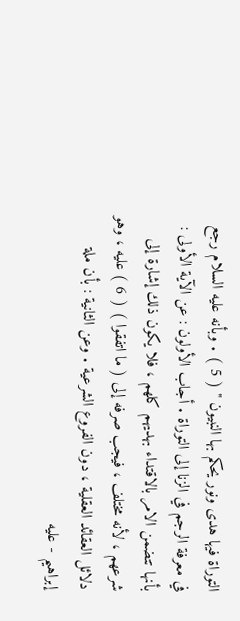التوراة فيها هدى ونور يحكم بها النبيون " ( 5 ) . وبأنه عليه السلام رجع في معرفة الرجم في الزنا إلى التوراة . أجاب الأولون : عن الآية الأولى : بأنها تتضمن الامر بالاقتداء بهديهم كلهم ، فلا يكون ذلك إشارة إلى شرعهم ، لأنه مختلف ، فيجب صرفه إلى ( ما اتفقوا ) ( 6 ) عليه ، وهو دلائل العقائد العقلية ، دون الفروع الشرعية . وعن الثانية : بأن ملة إبراهيم - عليه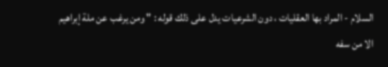السلام - المراد بها العقليات ، دون الشرعيات يدل على ذلك قوله : " ومن يرغب عن ملة إبراهيم الا من سفه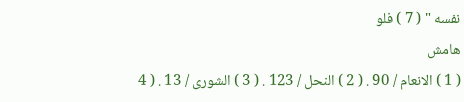نفسه " ( 7 ) فلو
هامش
( 1 ) الانعام / 90 . ( 2 ) النحل / 123 . ( 3 ) الشورى / 13 . ( 4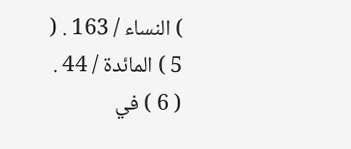) النساء / 163 . ( 5 ) المائدة / 44 . ( 6 ) في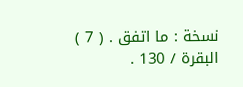نسخة : ما اتفق . ( 7 ) البقرة / 130 .